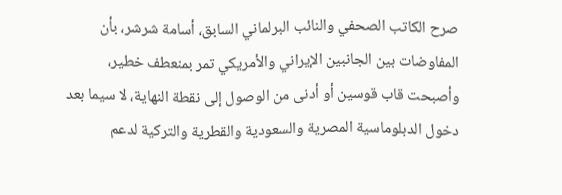صرح الكاتب الصحفي والنائب البرلماني السابق، أسامة شرشر، بأن المفاوضات بين الجانبين الإيراني والأمريكي تمر بمنعطف خطير، وأصبحت قاب قوسين أو أدنى من الوصول إلى نقطة النهاية، لا سيما بعد دخول الدبلوماسية المصرية والسعودية والقطرية والتركية لدعم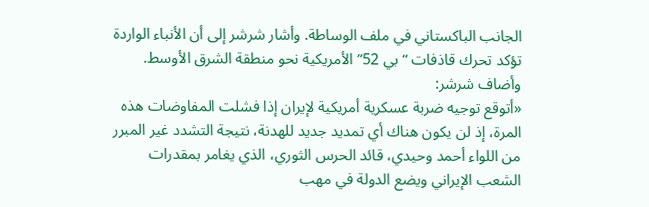الجانب الباكستاني في ملف الوساطة. وأشار شرشر إلى أن الأنباء الواردة تؤكد تحرك قاذفات “بي 52” الأمريكية نحو منطقة الشرق الأوسط.
وأضاف شرشر:
«أتوقع توجيه ضربة عسكرية أمريكية لإيران إذا فشلت المفاوضات هذه المرة، إذ لن يكون هناك أي تمديد جديد للهدنة، نتيجة التشدد غير المبرر من اللواء أحمد وحيدي، قائد الحرس الثوري، الذي يغامر بمقدرات الشعب الإيراني ويضع الدولة في مهب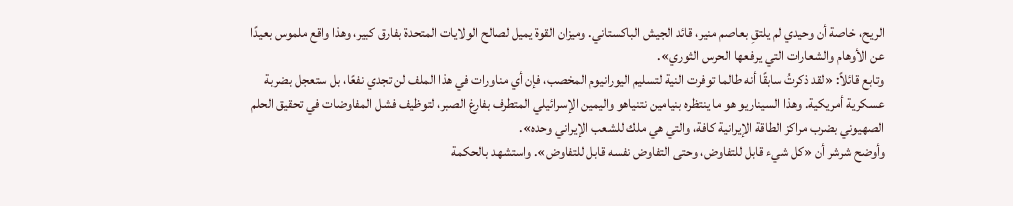الريح، خاصة أن وحيدي لم يلتقِ بعاصم منير، قائد الجيش الباكستاني. وميزان القوة يميل لصالح الولايات المتحدة بفارق كبير، وهذا واقع ملموس بعيدًا عن الأوهام والشعارات التي يرفعها الحرس الثوري».
وتابع قائلاً: «لقد ذكرتُ سابقًا أنه طالما توفرت النية لتسليم اليورانيوم المخصب، فإن أي مناورات في هذا الملف لن تجدي نفعًا، بل ستعجل بضربة عسكرية أمريكية. وهذا السيناريو هو ما ينتظره بنيامين نتنياهو واليمين الإسرائيلي المتطرف بفارغ الصبر، لتوظيف فشل المفاوضات في تحقيق الحلم الصهيوني بضرب مراكز الطاقة الإيرانية كافة، والتي هي ملك للشعب الإيراني وحده».
وأوضح شرشر أن «كل شيء قابل للتفاوض، وحتى التفاوض نفسه قابل للتفاوض». واستشهد بالحكمة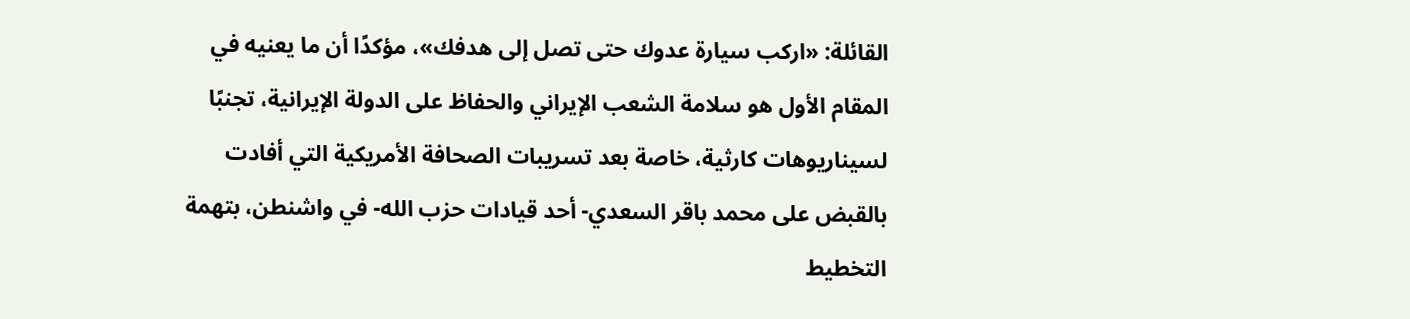القائلة: «اركب سيارة عدوك حتى تصل إلى هدفك»، مؤكدًا أن ما يعنيه في المقام الأول هو سلامة الشعب الإيراني والحفاظ على الدولة الإيرانية، تجنبًا لسيناريوهات كارثية، خاصة بعد تسريبات الصحافة الأمريكية التي أفادت بالقبض على محمد باقر السعدي- أحد قيادات حزب الله- في واشنطن، بتهمة التخطيط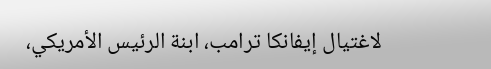لاغتيال إيفانكا ترامب، ابنة الرئيس الأمريكي،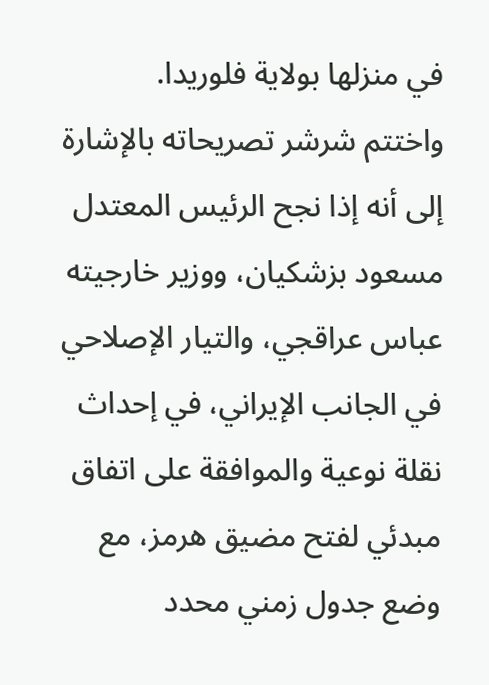في منزلها بولاية فلوريدا.
واختتم شرشر تصريحاته بالإشارة إلى أنه إذا نجح الرئيس المعتدل مسعود بزشكيان، ووزير خارجيته عباس عراقجي، والتيار الإصلاحي في الجانب الإيراني، في إحداث نقلة نوعية والموافقة على اتفاق مبدئي لفتح مضيق هرمز، مع وضع جدول زمني محدد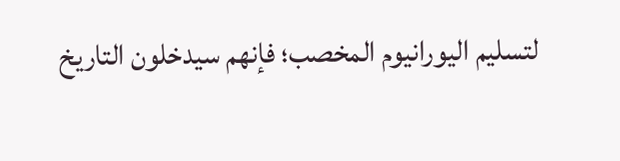لتسليم اليورانيوم المخصب؛ فإنهم سيدخلون التاريخ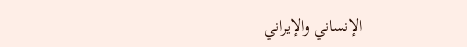الإنساني والإيراني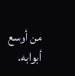من أوسع أبوابه.